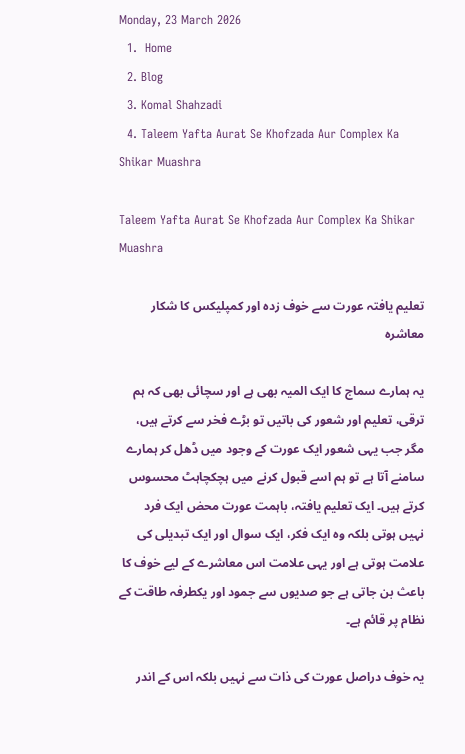Monday, 23 March 2026
  1.  Home
  2. Blog
  3. Komal Shahzadi
  4. Taleem Yafta Aurat Se Khofzada Aur Complex Ka Shikar Muashra

Taleem Yafta Aurat Se Khofzada Aur Complex Ka Shikar Muashra

تعلیم یافتہ عورت سے خوف زدہ اور کمپلیکس کا شکار معاشرہ

یہ ہمارے سماج کا ایک المیہ بھی ہے اور سچائی بھی کہ ہم ترقی، تعلیم اور شعور کی باتیں تو بڑے فخر سے کرتے ہیں، مگر جب یہی شعور ایک عورت کے وجود میں ڈھل کر ہمارے سامنے آتا ہے تو ہم اسے قبول کرنے میں ہچکچاہٹ محسوس کرتے ہیں۔ ایک تعلیم یافتہ، باہمت عورت محض ایک فرد نہیں ہوتی بلکہ وہ ایک فکر، ایک سوال اور ایک تبدیلی کی علامت ہوتی ہے اور یہی علامت اس معاشرے کے لیے خوف کا باعث بن جاتی ہے جو صدیوں سے جمود اور یکطرفہ طاقت کے نظام پر قائم ہے۔

یہ خوف دراصل عورت کی ذات سے نہیں بلکہ اس کے اندر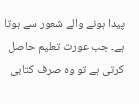پیدا ہونے والے شعور سے ہوتا ہے۔ جب عورت تعلیم حاصل کرتی ہے تو وہ صرف کتابی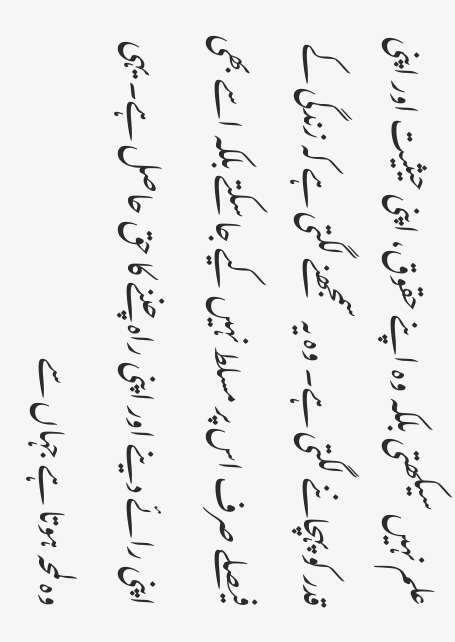علم نہیں سیکھتی بلکہ وہ اپنے حقوق، اپنی حیثیت اور اپنی قدر کو پہچاننے لگتی ہے۔ وہ یہ سمجھنے لگتی ہے کہ زندگی کے فیصلے صرف اس پر مسلط نہیں کیے جا سکتے بلکہ اسے بھی اپنی رائے دینے اور اپنی راہ چننے کا حق حاصل ہے۔ یہی وہ لمحہ ہوتا ہے جہاں سے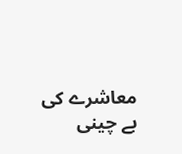معاشرے کی بے چینی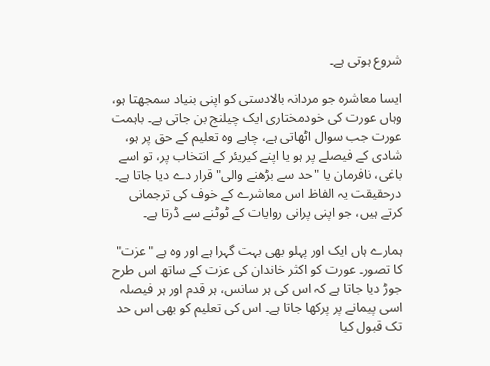شروع ہوتی ہے۔

ایسا معاشرہ جو مردانہ بالادستی کو اپنی بنیاد سمجھتا ہو، وہاں عورت کی خودمختاری ایک چیلنج بن جاتی ہے۔ باہمت عورت جب سوال اٹھاتی ہے، چاہے وہ تعلیم کے حق پر ہو، شادی کے فیصلے پر ہو یا اپنے کیریئر کے انتخاب پر، تو اسے باغی، نافرمان یا "حد سے بڑھنے والی" قرار دے دیا جاتا ہے۔ درحقیقت یہ الفاظ اس معاشرے کے خوف کی ترجمانی کرتے ہیں، جو اپنی پرانی روایات کے ٹوٹنے سے ڈرتا ہے۔

ہمارے ہاں ایک اور پہلو بھی بہت گہرا ہے اور وہ ہے "عزت" کا تصور۔ عورت کو اکثر خاندان کی عزت کے ساتھ اس طرح جوڑ دیا جاتا ہے کہ اس کی ہر سانس، ہر قدم اور ہر فیصلہ اسی پیمانے پر پرکھا جاتا ہے۔ اس کی تعلیم کو بھی اس حد تک قبول کیا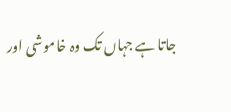جاتا ہے جہاں تک وہ خاموشی اور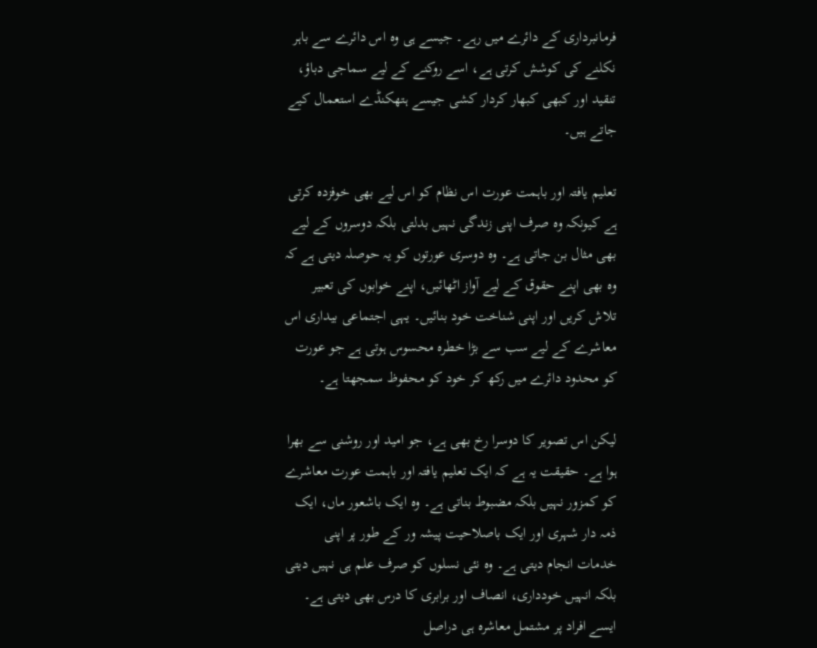فرمانبرداری کے دائرے میں رہے۔ جیسے ہی وہ اس دائرے سے باہر نکلنے کی کوشش کرتی ہے، اسے روکنے کے لیے سماجی دباؤ، تنقید اور کبھی کبھار کردار کشی جیسے ہتھکنڈے استعمال کیے جاتے ہیں۔

تعلیم یافتہ اور باہمت عورت اس نظام کو اس لیے بھی خوفزدہ کرتی ہے کیونکہ وہ صرف اپنی زندگی نہیں بدلتی بلکہ دوسروں کے لیے بھی مثال بن جاتی ہے۔ وہ دوسری عورتوں کو یہ حوصلہ دیتی ہے کہ وہ بھی اپنے حقوق کے لیے آواز اٹھائیں، اپنے خوابوں کی تعبیر تلاش کریں اور اپنی شناخت خود بنائیں۔ یہی اجتماعی بیداری اس معاشرے کے لیے سب سے بڑا خطرہ محسوس ہوتی ہے جو عورت کو محدود دائرے میں رکھ کر خود کو محفوظ سمجھتا ہے۔

لیکن اس تصویر کا دوسرا رخ بھی ہے، جو امید اور روشنی سے بھرا ہوا ہے۔ حقیقت یہ ہے کہ ایک تعلیم یافتہ اور باہمت عورت معاشرے کو کمزور نہیں بلکہ مضبوط بناتی ہے۔ وہ ایک باشعور ماں، ایک ذمہ دار شہری اور ایک باصلاحیت پیشہ ور کے طور پر اپنی خدمات انجام دیتی ہے۔ وہ نئی نسلوں کو صرف علم ہی نہیں دیتی بلکہ انہیں خودداری، انصاف اور برابری کا درس بھی دیتی ہے۔ ایسے افراد پر مشتمل معاشرہ ہی دراصل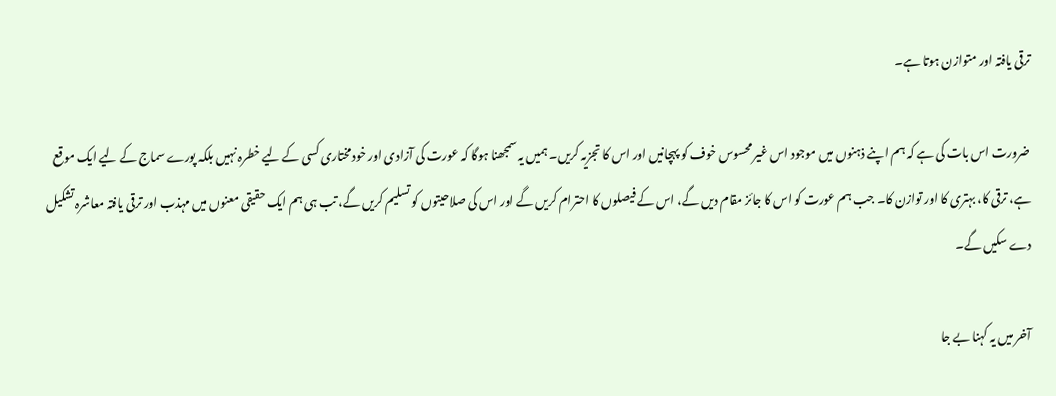ترقی یافتہ اور متوازن ہوتا ہے۔

ضرورت اس بات کی ہے کہ ہم اپنے ذہنوں میں موجود اس غیر محسوس خوف کو پہچانیں اور اس کا تجزیہ کریں۔ ہمیں یہ سمجھنا ہوگا کہ عورت کی آزادی اور خودمختاری کسی کے لیے خطرہ نہیں بلکہ پورے سماج کے لیے ایک موقع ہے، ترقی کا، بہتری کا اور توازن کا۔ جب ہم عورت کو اس کا جائز مقام دیں گے، اس کے فیصلوں کا احترام کریں گے اور اس کی صلاحیتوں کو تسلیم کریں گے، تب ہی ہم ایک حقیقی معنوں میں مہذب اور ترقی یافتہ معاشرہ تشکیل دے سکیں گے۔

آخر میں یہ کہنا بے جا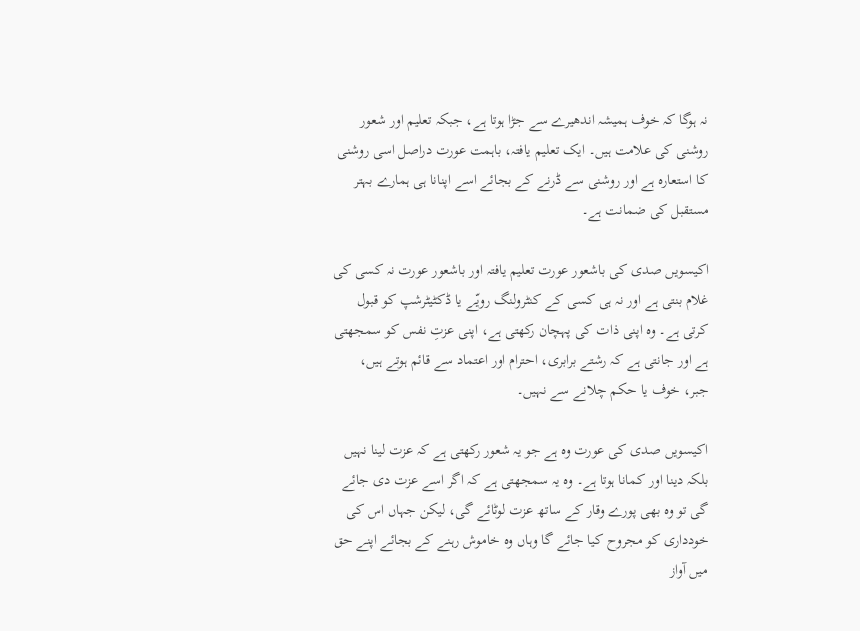نہ ہوگا کہ خوف ہمیشہ اندھیرے سے جڑا ہوتا ہے، جبکہ تعلیم اور شعور روشنی کی علامت ہیں۔ ایک تعلیم یافتہ، باہمت عورت دراصل اسی روشنی کا استعارہ ہے اور روشنی سے ڈرنے کے بجائے اسے اپنانا ہی ہمارے بہتر مستقبل کی ضمانت ہے۔

اکیسویں صدی کی باشعور عورت تعلیم یافتہ اور باشعور عورت نہ کسی کی غلام بنتی ہے اور نہ ہی کسی کے کنٹرولنگ رویّے یا ڈکٹیٹرشپ کو قبول کرتی ہے۔ وہ اپنی ذات کی پہچان رکھتی ہے، اپنی عزتِ نفس کو سمجھتی ہے اور جانتی ہے کہ رشتے برابری، احترام اور اعتماد سے قائم ہوتے ہیں، جبر، خوف یا حکم چلانے سے نہیں۔

اکیسویں صدی کی عورت وہ ہے جو یہ شعور رکھتی ہے کہ عزت لینا نہیں بلکہ دینا اور کمانا ہوتا ہے۔ وہ یہ سمجھتی ہے کہ اگر اسے عزت دی جائے گی تو وہ بھی پورے وقار کے ساتھ عزت لوٹائے گی، لیکن جہاں اس کی خودداری کو مجروح کیا جائے گا وہاں وہ خاموش رہنے کے بجائے اپنے حق میں آواز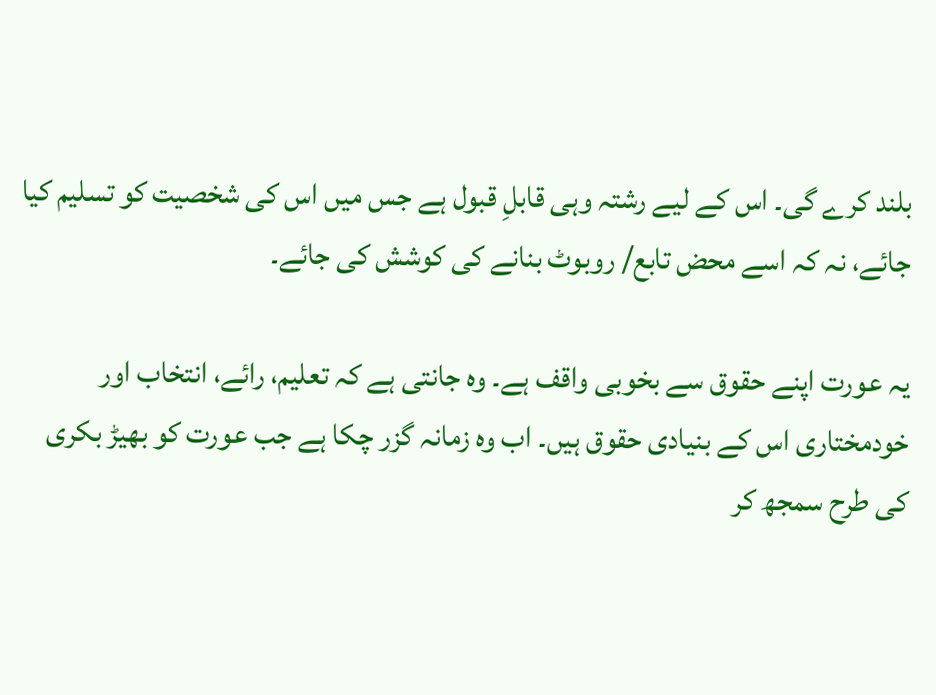بلند کرے گی۔ اس کے لیے رشتہ وہی قابلِ قبول ہے جس میں اس کی شخصیت کو تسلیم کیا جائے، نہ کہ اسے محض تابع/ روبوٹ بنانے کی کوشش کی جائے۔

یہ عورت اپنے حقوق سے بخوبی واقف ہے۔ وہ جانتی ہے کہ تعلیم، رائے، انتخاب اور خودمختاری اس کے بنیادی حقوق ہیں۔ اب وہ زمانہ گزر چکا ہے جب عورت کو بھیڑ بکری کی طرح سمجھ کر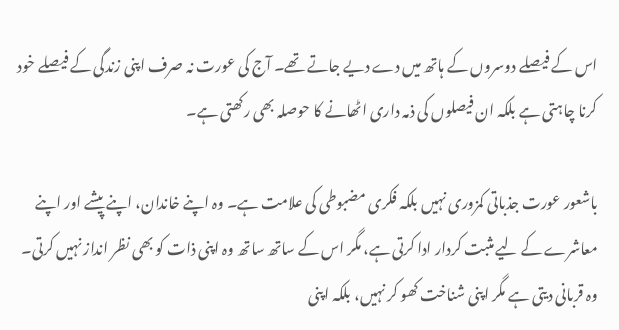اس کے فیصلے دوسروں کے ہاتھ میں دے دیے جاتے تھے۔ آج کی عورت نہ صرف اپنی زندگی کے فیصلے خود کرنا چاہتی ہے بلکہ ان فیصلوں کی ذمہ داری اٹھانے کا حوصلہ بھی رکھتی ہے۔

باشعور عورت جذباتی کمزوری نہیں بلکہ فکری مضبوطی کی علامت ہے۔ وہ اپنے خاندان، اپنے پیشے اور اپنے معاشرے کے لیے مثبت کردار ادا کرتی ہے، مگر اس کے ساتھ ساتھ وہ اپنی ذات کو بھی نظر انداز نہیں کرتی۔ وہ قربانی دیتی ہے مگر اپنی شناخت کھو کر نہیں، بلکہ اپنی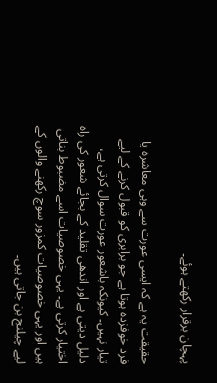پہچان برقرار رکھتے ہوئے۔

حقیقت یہ ہے کہ ایسی عورت سے وہی معاشرہ یا فرد خوفزدہ ہوتا ہے جو برابری کو قبول کرنے کے لیے تیار نہیں۔ کیونکہ باشعور عورت سوال کرتی ہے، دلیل دیتی ہے اور اندھی تقلید کے بجائے شعور کی راہ اختیار کرتی ہے۔ یہی خصوصیات اسے مضبوط بناتی ہیں اور یہی خصوصیات کمزور سوچ رکھنے والوں کے لیے چیلنج بن جاتی ہیں۔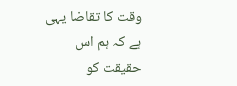وقت کا تقاضا یہی ہے کہ ہم اس حقیقت کو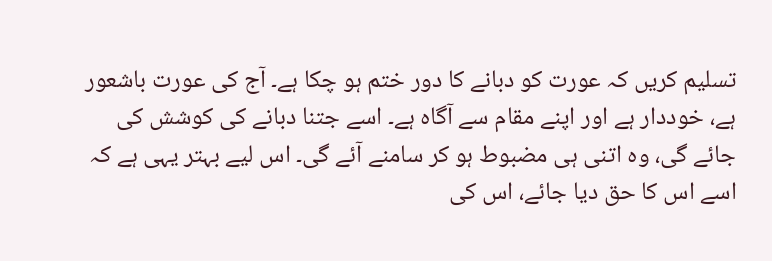تسلیم کریں کہ عورت کو دبانے کا دور ختم ہو چکا ہے۔ آج کی عورت باشعور ہے، خوددار ہے اور اپنے مقام سے آگاہ ہے۔ اسے جتنا دبانے کی کوشش کی جائے گی، وہ اتنی ہی مضبوط ہو کر سامنے آئے گی۔ اس لیے بہتر یہی ہے کہ اسے اس کا حق دیا جائے، اس کی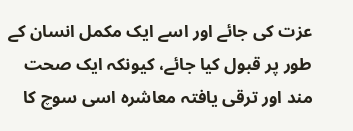عزت کی جائے اور اسے ایک مکمل انسان کے طور پر قبول کیا جائے، کیونکہ ایک صحت مند اور ترقی یافتہ معاشرہ اسی سوچ کا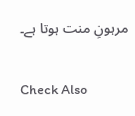مرہونِ منت ہوتا ہے۔

Check Also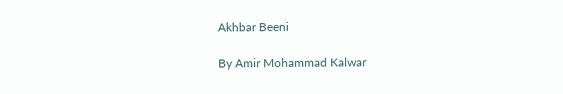Akhbar Beeni

By Amir Mohammad Kalwar